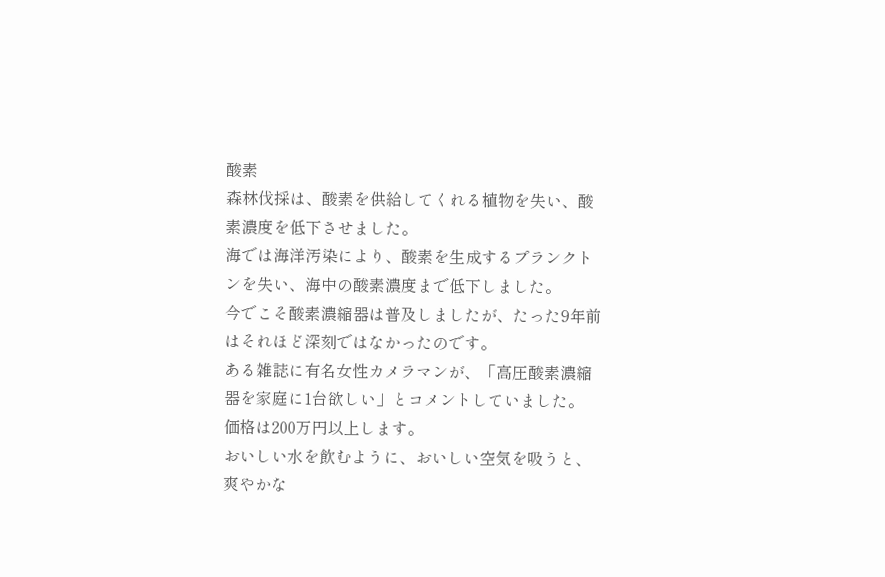酸素
森林伐採は、酸素を供給してくれる植物を失い、酸素濃度を低下させました。
海では海洋汚染により、酸素を生成するプランクトンを失い、海中の酸素濃度まで低下しました。
今でこそ酸素濃縮器は普及しましたが、たった9年前はそれほど深刻ではなかったのです。
ある雑誌に有名女性カメラマンが、「高圧酸素濃縮器を家庭に1台欲しい」とコメントしていました。
価格は200万円以上します。
おいしい水を飲むように、おいしい空気を吸うと、爽やかな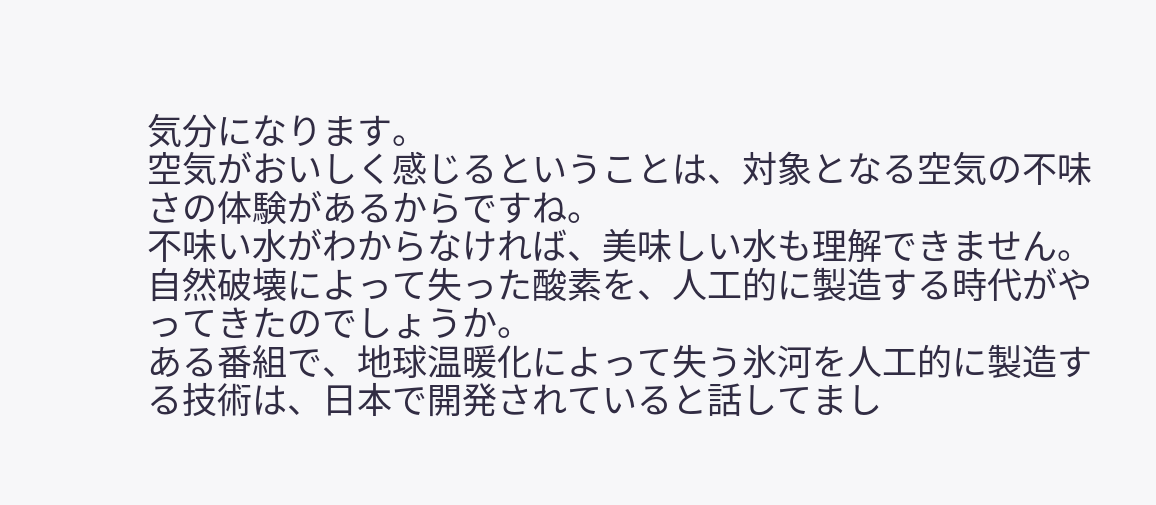気分になります。
空気がおいしく感じるということは、対象となる空気の不味さの体験があるからですね。
不味い水がわからなければ、美味しい水も理解できません。
自然破壊によって失った酸素を、人工的に製造する時代がやってきたのでしょうか。
ある番組で、地球温暖化によって失う氷河を人工的に製造する技術は、日本で開発されていると話してまし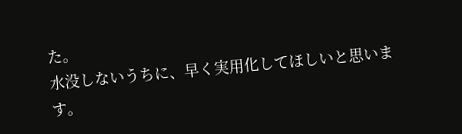た。
水没しないうちに、早く実用化してほしいと思います。